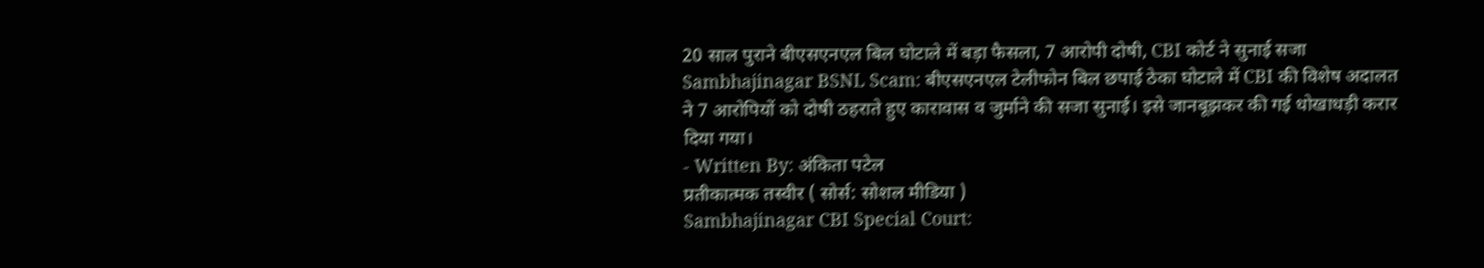20 साल पुराने बीएसएनएल बिल घोटाले में बड़ा फैसला, 7 आरोपी दोषी, CBI कोर्ट ने सुनाई सजा
Sambhajinagar BSNL Scam: बीएसएनएल टेलीफोन बिल छपाई ठेका घोटाले में CBI की विशेष अदालत ने 7 आरोपियों को दोषी ठहराते हुए कारावास व जुर्माने की सजा सुनाई। इसे जानबूझकर की गई धोखाधड़ी करार दिया गया।
- Written By: अंकिता पटेल
प्रतीकात्मक तस्वीर ( सोर्स: सोशल मीडिया )
Sambhajinagar CBI Special Court: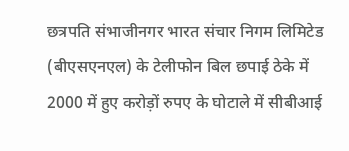छत्रपति संभाजीनगर भारत संचार निगम लिमिटेड (बीएसएनएल) के टेलीफोन बिल छपाई ठेके में 2000 में हुए करोड़ों रुपए के घोटाले में सीबीआई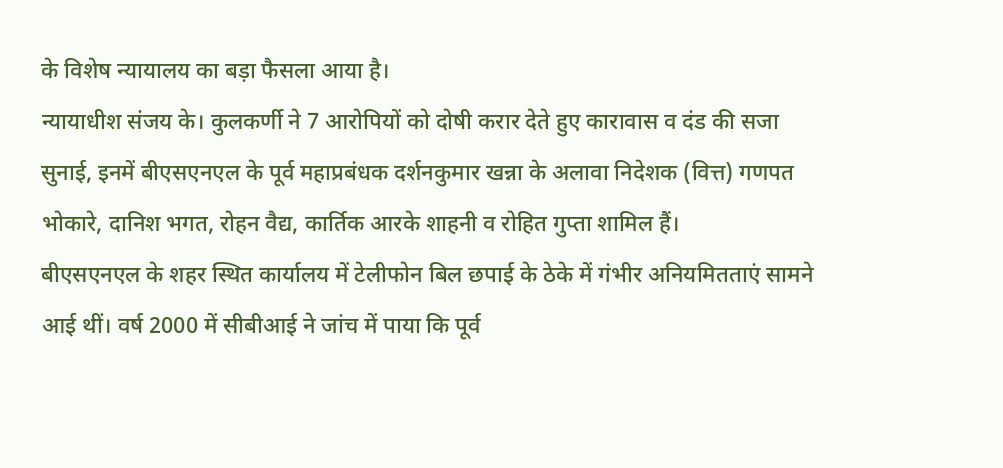के विशेष न्यायालय का बड़ा फैसला आया है।
न्यायाधीश संजय के। कुलकर्णी ने 7 आरोपियों को दोषी करार देते हुए कारावास व दंड की सजा सुनाई, इनमें बीएसएनएल के पूर्व महाप्रबंधक दर्शनकुमार खन्ना के अलावा निदेशक (वित्त) गणपत भोकारे, दानिश भगत, रोहन वैद्य, कार्तिक आरके शाहनी व रोहित गुप्ता शामिल हैं।
बीएसएनएल के शहर स्थित कार्यालय में टेलीफोन बिल छपाई के ठेके में गंभीर अनियमितताएं सामने आई थीं। वर्ष 2000 में सीबीआई ने जांच में पाया कि पूर्व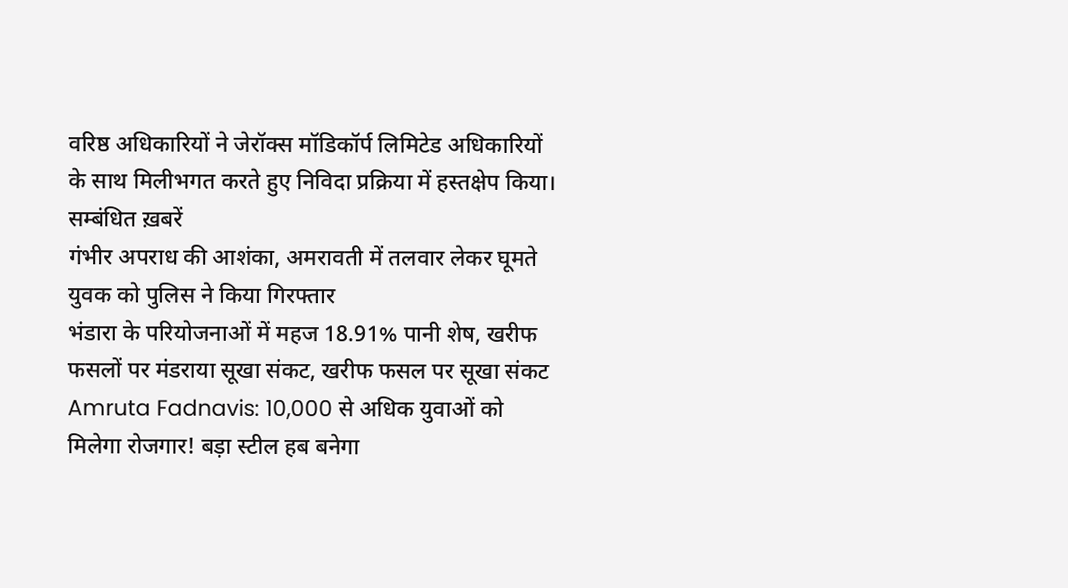वरिष्ठ अधिकारियों ने जेरॉक्स मॉडिकॉर्प लिमिटेड अधिकारियों के साथ मिलीभगत करते हुए निविदा प्रक्रिया में हस्तक्षेप किया।
सम्बंधित ख़बरें
गंभीर अपराध की आशंका, अमरावती में तलवार लेकर घूमते युवक को पुलिस ने किया गिरफ्तार
भंडारा के परियोजनाओं में महज 18.91% पानी शेष, खरीफ फसलों पर मंडराया सूखा संकट, खरीफ फसल पर सूखा संकट
Amruta Fadnavis: 10,000 से अधिक युवाओं को मिलेगा रोजगार! बड़ा स्टील हब बनेगा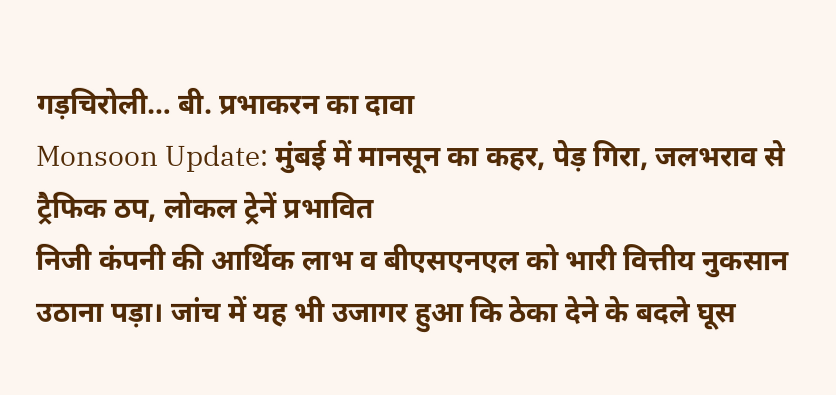गड़चिरोली… बी. प्रभाकरन का दावा
Monsoon Update: मुंबई में मानसून का कहर, पेड़ गिरा, जलभराव से ट्रैफिक ठप, लोकल ट्रेनें प्रभावित
निजी कंपनी की आर्थिक लाभ व बीएसएनएल को भारी वित्तीय नुकसान उठाना पड़ा। जांच में यह भी उजागर हुआ कि ठेका देने के बदले घूस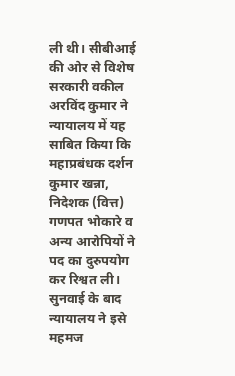ली थी। सीबीआई की ओर से विशेष सरकारी वकील अरविंद कुमार ने न्यायालय में यह साबित किया कि महाप्रबंधक दर्शन कुमार खन्ना, निदेशक (वित्त) गणपत भोकारे व अन्य आरोपियों ने पद का दुरुपयोग कर रिश्वत ली। सुनवाई के बाद न्यायालय ने इसे महमज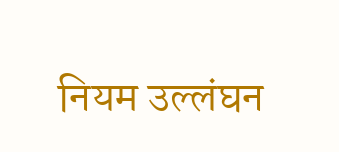नियम उल्लंघन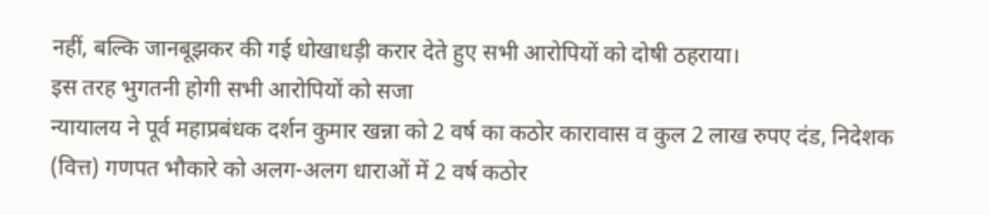नहीं, बल्कि जानबूझकर की गई धोखाधड़ी करार देते हुए सभी आरोपियों को दोषी ठहराया।
इस तरह भुगतनी होगी सभी आरोपियों को सजा
न्यायालय ने पूर्व महाप्रबंधक दर्शन कुमार खन्ना को 2 वर्ष का कठोर कारावास व कुल 2 लाख रुपए दंड, निदेशक (वित्त) गणपत भौकारे को अलग-अलग धाराओं में 2 वर्ष कठोर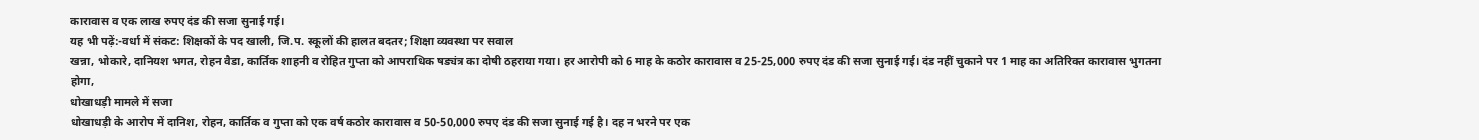कारावास व एक लाख रुपए दंड की सजा सुनाई गई।
यह भी पढ़ें:-वर्धा में संकट: शिक्षकों के पद खाली, जि.प. स्कूलों की हालत बदतर; शिक्षा व्यवस्था पर सवाल
खन्ना, भोकारे, दानियश भगत, रोहन वैडा, कार्तिक शाहनी व रोहित गुप्ता को आपराधिक षड्यंत्र का दोषी ठहराया गया। हर आरोपी को 6 माह के कठोर कारावास व 25-25,000 रुपए दंड की सजा सुनाई गई। दंड नहीं चुकाने पर 1 माह का अतिरिक्त कारावास भुगतना होगा,
धोखाधड़ी मामले में सजा
धोखाधड़ी के आरोप में दानिश, रोहन, कार्तिक व गुप्ता को एक वर्ष कठोर कारावास व 50-50,000 रुपए दंड की सजा सुनाई गई है। दह न भरने पर एक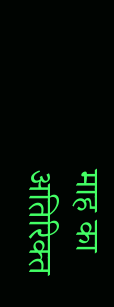माह का अतिरिक्त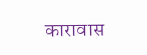कारावास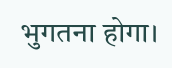भुगतना होगा।